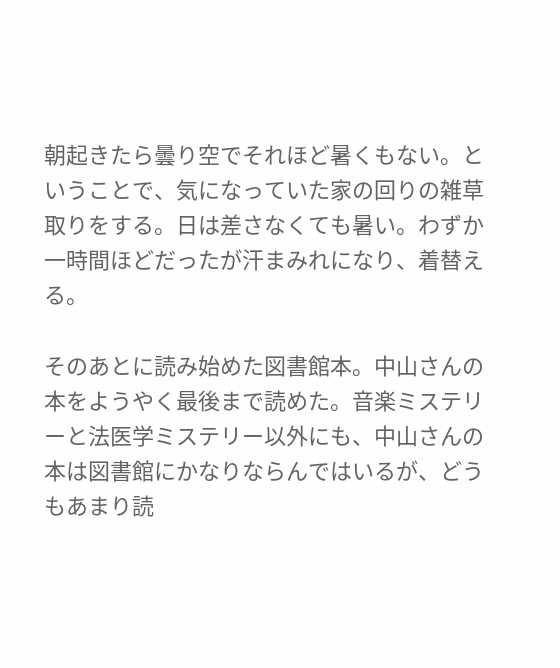朝起きたら曇り空でそれほど暑くもない。ということで、気になっていた家の回りの雑草取りをする。日は差さなくても暑い。わずか一時間ほどだったが汗まみれになり、着替える。

そのあとに読み始めた図書館本。中山さんの本をようやく最後まで読めた。音楽ミステリーと法医学ミステリー以外にも、中山さんの本は図書館にかなりならんではいるが、どうもあまり読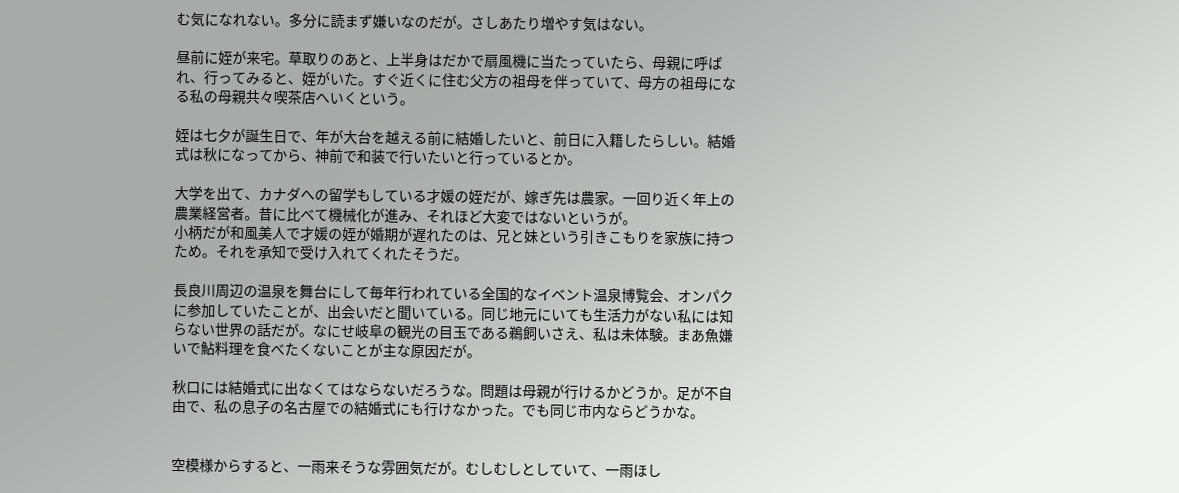む気になれない。多分に読まず嫌いなのだが。さしあたり増やす気はない。

昼前に姪が来宅。草取りのあと、上半身はだかで扇風機に当たっていたら、母親に呼ばれ、行ってみると、姪がいた。すぐ近くに住む父方の祖母を伴っていて、母方の祖母になる私の母親共々喫茶店へいくという。

姪は七夕が誕生日で、年が大台を越える前に結婚したいと、前日に入籍したらしい。結婚式は秋になってから、神前で和装で行いたいと行っているとか。

大学を出て、カナダへの留学もしている才媛の姪だが、嫁ぎ先は農家。一回り近く年上の農業経営者。昔に比べて機械化が進み、それほど大変ではないというが。
小柄だが和風美人で才媛の姪が婚期が遅れたのは、兄と妹という引きこもりを家族に持つため。それを承知で受け入れてくれたそうだ。

長良川周辺の温泉を舞台にして毎年行われている全国的なイベント温泉博覧会、オンパクに参加していたことが、出会いだと聞いている。同じ地元にいても生活力がない私には知らない世界の話だが。なにせ岐阜の観光の目玉である鵜飼いさえ、私は未体験。まあ魚嫌いで鮎料理を食べたくないことが主な原因だが。

秋口には結婚式に出なくてはならないだろうな。問題は母親が行けるかどうか。足が不自由で、私の息子の名古屋での結婚式にも行けなかった。でも同じ市内ならどうかな。


空模様からすると、一雨来そうな雰囲気だが。むしむしとしていて、一雨ほし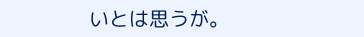いとは思うが。